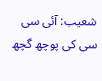شعیب: آئی سی سی کی پوچھ گچھ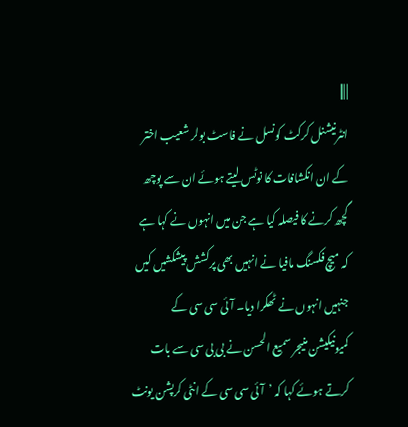| |||
انٹرنیشنل کرکٹ کونسل نے فاسٹ بولر شعیب اختر کے ان انکشافات کا نوٹس لیتے ہوئے ان سے پوچھ گچھ کرنے کا فیصلہ کیا ہے جن میں انہوں نے کہا ہے کہ میچ فکسنگ مافیا نے انہیں بھی پرکشش پیشکشیں کیں جنہیں انہوں نے ٹھکرا دیا۔ آئی سی سی کے کمیونیکیشن منیجر سمیع الحسن نے بی بی سی سے بات کرتے ہوئے کہا کہ ’آئی سی سی کے انٹی کرپشن یونٹ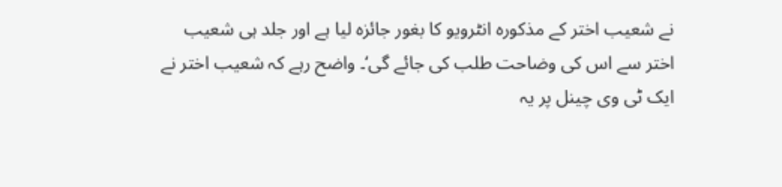نے شعیب اختر کے مذکورہ انٹرویو کا بغور جائزہ لیا ہے اور جلد ہی شعیب اختر سے اس کی وضاحت طلب کی جائے گی‘۔ واضح رہے کہ شعیب اختر نے ایک ٹی وی چینل پر یہ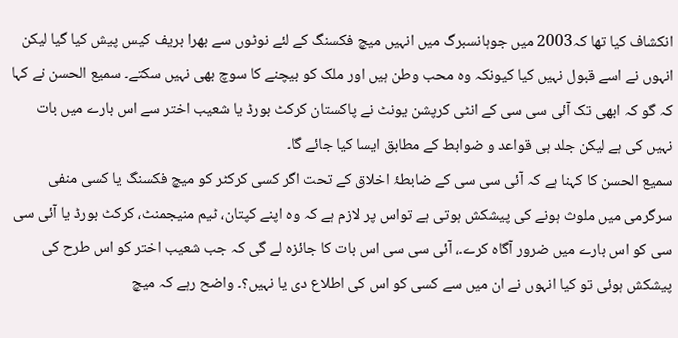انکشاف کیا تھا کہ2003 میں جوہانسبرگ میں انہیں میچ فکسنگ کے لئے نوٹوں سے بھرا بریف کیس پیش کیا گیا لیکن انہوں نے اسے قبول نہیں کیا کیونکہ وہ محب وطن ہیں اور ملک کو بیچنے کا سوچ بھی نہیں سکتے۔ سمیع الحسن نے کہا کہ گو کہ ابھی تک آئی سی سی کے انٹی کرپشن یونٹ نے پاکستان کرکٹ بورڈ یا شعیب اختر سے اس بارے میں بات نہیں کی ہے لیکن جلد ہی قواعد و ضوابط کے مطابق ایسا کیا جائے گا۔
سمیع الحسن کا کہنا ہے کہ آئی سی سی کے ضابطۂ اخلاق کے تحت اگر کسی کرکٹر کو میچ فکسنگ یا کسی منفی سرگرمی میں ملوث ہونے کی پیشکش ہوتی ہے تواس پر لازم ہے کہ وہ اپنے کپتان، ٹیم منیجمنٹ، کرکٹ بورڈ یا آئی سی سی کو اس بارے میں ضرور آگاہ کرے۔، آئی سی سی اس بات کا جائزہ لے گی کہ جب شعیب اختر کو اس طرح کی پیشکش ہوئی تو کیا انہوں نے ان میں سے کسی کو اس کی اطلاع دی یا نہیں؟۔ واضح رہے کہ میچ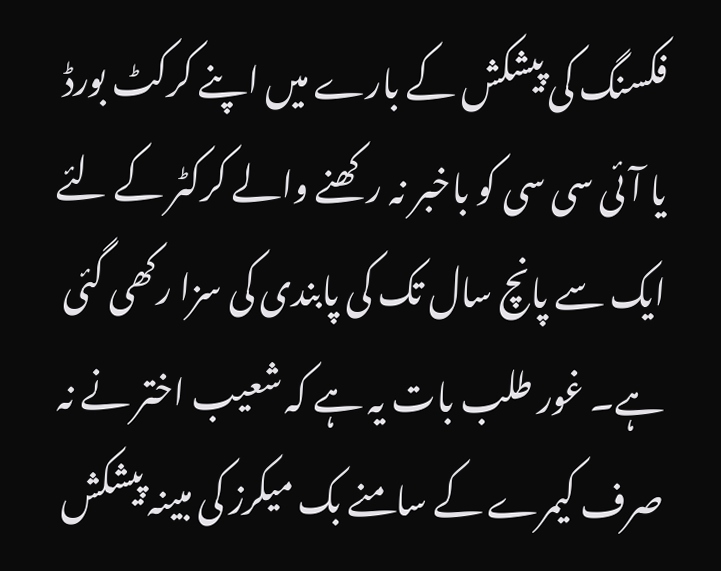فکسنگ کی پیشکش کے بارے میں اپنے کرکٹ بورڈ یا آئی سی سی کو باخبر نہ رکھنے والے کرکٹر کے لئے ایک سے پانچ سال تک کی پابندی کی سزا رکھی گئی ہے۔ غور طلب بات یہ ہے کہ شعیب اختر نے نہ صرف کیمرے کے سامنے بک میکرز کی مبینہ پیشکش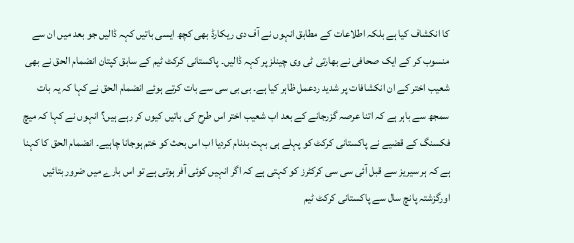کا انکشاف کیا ہے بلکہ اطلاعات کے مطابق انہوں نے آف دی ریکارڈ بھی کچھ ایسی باتیں کہہ ڈالیں جو بعد میں ان سے منسوب کر کے ایک صحافی نے بھارتی ٹی وی چینلز پر کہہ ڈالیں۔ پاکستانی کرکٹ ٹیم کے سابق کپتان انضمام الحق نے بھی شعیب اختر کے ان انکشافات پر شدید ردعمل ظاہر کیا ہے۔ بی بی سی سے بات کرتے ہوئے انضمام الحق نے کہا کہ یہ بات سمجھ سے باہر ہے کہ اتنا عرصہ گزرجانے کے بعد اب شعیب اختر اس طرح کی باتیں کیوں کر رہے ہیں؟ انہوں نے کہا کہ میچ فکسنگ کے قضیے نے پاکستانی کرکٹ کو پہلے ہی بہت بدنام کردیا اب اس بحث کو ختم ہوجانا چاہیے۔ انضمام الحق کا کہنا ہے کہ ہر سیریز سے قبل آئی سی سی کرکٹرز کو کہتی ہے کہ اگر انہیں کوئی آفر ہوتی ہے تو اس بارے میں ضرور بتائیں اورگزشتہ پانچ سال سے پاکستانی کرکٹ ٹیم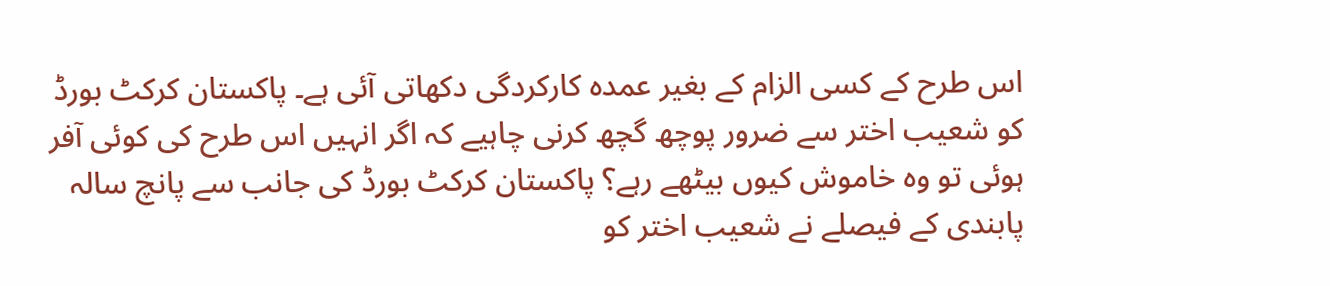اس طرح کے کسی الزام کے بغیر عمدہ کارکردگی دکھاتی آئی ہے۔ پاکستان کرکٹ بورڈ کو شعیب اختر سے ضرور پوچھ گچھ کرنی چاہیے کہ اگر انہیں اس طرح کی کوئی آفر ہوئی تو وہ خاموش کیوں بیٹھے رہے؟ پاکستان کرکٹ بورڈ کی جانب سے پانچ سالہ پابندی کے فیصلے نے شعیب اختر کو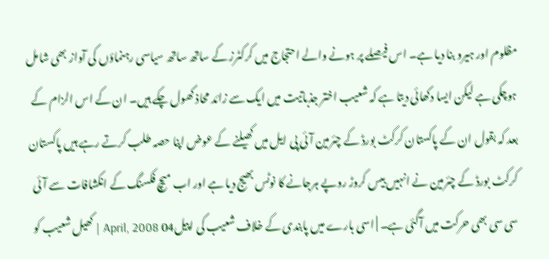مظلوم اور ہیرو بنا دیا ہے۔ اس فیصلے پر ہونے والے احتجاج میں کرکٹرز کے ساتھ ساتھ سیاسی رہنماؤں کی آواز بھی شامل ہوچکی ہے لیکن ایسا دکھائی دیتا ہے کہ شعیب اختر جذباتیت میں ایک سے زائد محاذ کھول چکے ہیں۔ ان کے اس الزام کے بعد کہ بقول ان کے پاکستان کرکٹ بورڈ کے چئرمین آئی پی ایل میں کھیلنے کے عوض اپنا حصہ طلب کرتے رہے ہیں پاکستان کرکٹ بورڈ کے چئرمین نے انہیں بیس کروڑ روپے ہرجانے کا نوٹس بھیج دیا ہے اور اب میچ فکسنگ کے انکشافات سے آئی سی سی بھی حرکت میں آگئی ہے۔ | اسی بارے میں پابندی کے خلاف شعیب کی اپیل04 April, 2008 | کھیل شعیب کو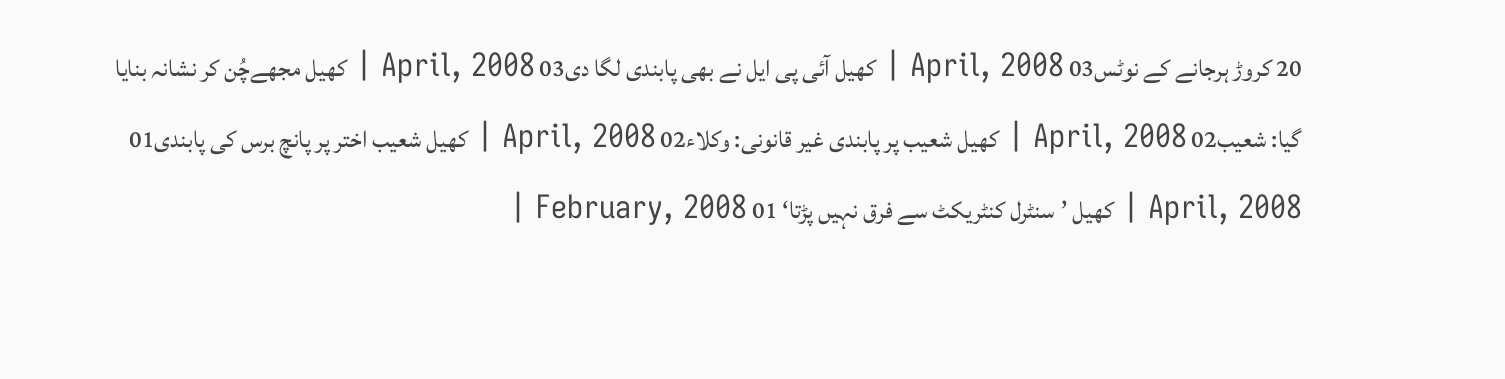20 کروڑ ہرجانے کے نوٹس03 April, 2008 | کھیل آئی پی ایل نے بھی پابندی لگا دی03 April, 2008 | کھیل مجھےچُن کر نشانہ بنایا گیا: شعیب02 April, 2008 | کھیل شعیب پر پابندی غیر قانونی: وکلاء02 April, 2008 | کھیل شعیب اختر پر پانچ برس کی پابندی01 April, 2008 | کھیل ’سنٹرل کنٹریکٹ سے فرق نہیں پڑتا‘ 01 February, 2008 |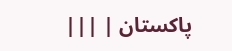پاکستان | |||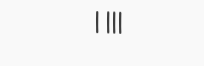| |||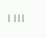| |||